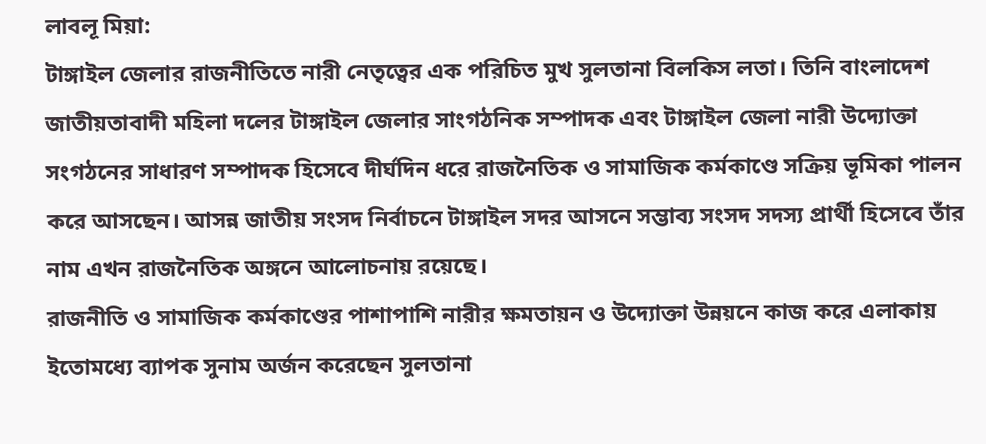লাবলূ মিয়া:
টাঙ্গাইল জেলার রাজনীতিতে নারী নেতৃত্বের এক পরিচিত মুখ সুলতানা বিলকিস লতা। তিনি বাংলাদেশ জাতীয়তাবাদী মহিলা দলের টাঙ্গাইল জেলার সাংগঠনিক সম্পাদক এবং টাঙ্গাইল জেলা নারী উদ্যোক্তা সংগঠনের সাধারণ সম্পাদক হিসেবে দীর্ঘদিন ধরে রাজনৈতিক ও সামাজিক কর্মকাণ্ডে সক্রিয় ভূমিকা পালন করে আসছেন। আসন্ন জাতীয় সংসদ নির্বাচনে টাঙ্গাইল সদর আসনে সম্ভাব্য সংসদ সদস্য প্রার্থী হিসেবে তাঁর নাম এখন রাজনৈতিক অঙ্গনে আলোচনায় রয়েছে।
রাজনীতি ও সামাজিক কর্মকাণ্ডের পাশাপাশি নারীর ক্ষমতায়ন ও উদ্যোক্তা উন্নয়নে কাজ করে এলাকায় ইতোমধ্যে ব্যাপক সুনাম অর্জন করেছেন সুলতানা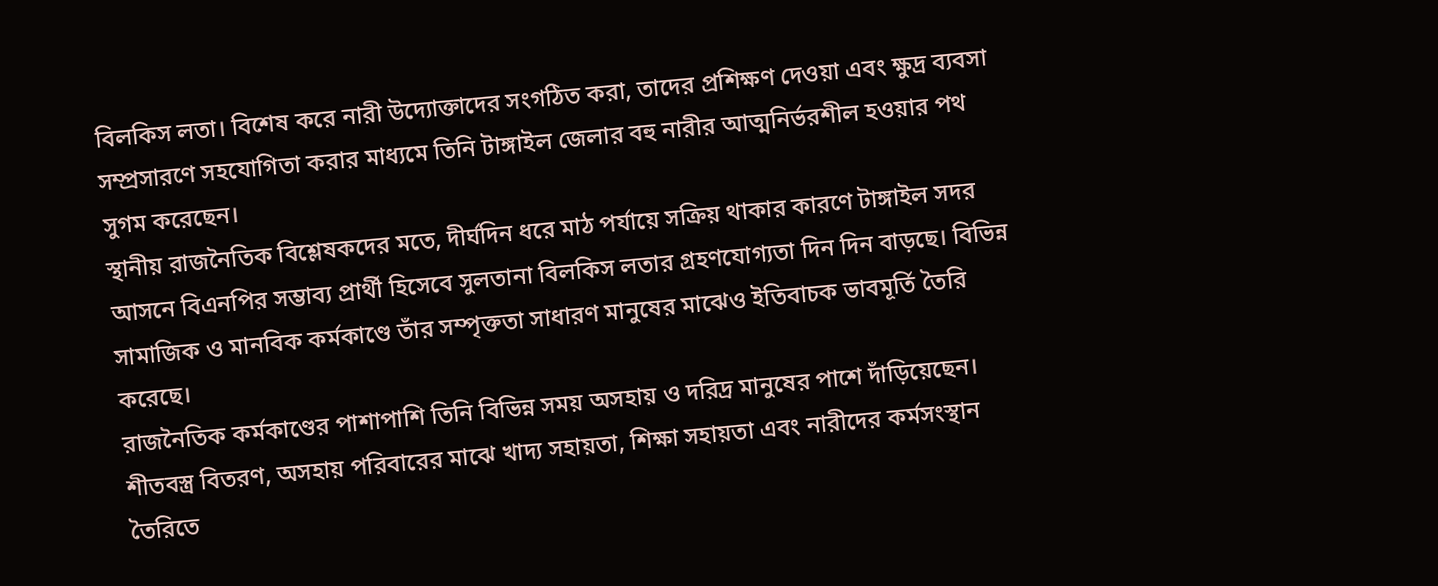বিলকিস লতা। বিশেষ করে নারী উদ্যোক্তাদের সংগঠিত করা, তাদের প্রশিক্ষণ দেওয়া এবং ক্ষুদ্র ব্যবসা সম্প্রসারণে সহযোগিতা করার মাধ্যমে তিনি টাঙ্গাইল জেলার বহু নারীর আত্মনির্ভরশীল হওয়ার পথ সুগম করেছেন।
স্থানীয় রাজনৈতিক বিশ্লেষকদের মতে, দীর্ঘদিন ধরে মাঠ পর্যায়ে সক্রিয় থাকার কারণে টাঙ্গাইল সদর আসনে বিএনপির সম্ভাব্য প্রার্থী হিসেবে সুলতানা বিলকিস লতার গ্রহণযোগ্যতা দিন দিন বাড়ছে। বিভিন্ন সামাজিক ও মানবিক কর্মকাণ্ডে তাঁর সম্পৃক্ততা সাধারণ মানুষের মাঝেও ইতিবাচক ভাবমূর্তি তৈরি করেছে।
রাজনৈতিক কর্মকাণ্ডের পাশাপাশি তিনি বিভিন্ন সময় অসহায় ও দরিদ্র মানুষের পাশে দাঁড়িয়েছেন। শীতবস্ত্র বিতরণ, অসহায় পরিবারের মাঝে খাদ্য সহায়তা, শিক্ষা সহায়তা এবং নারীদের কর্মসংস্থান তৈরিতে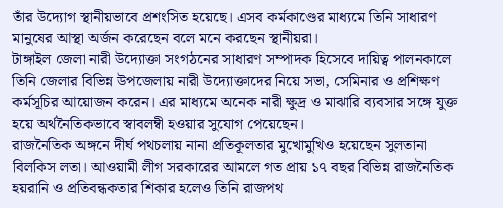তাঁর উদ্যোগ স্থানীয়ভাবে প্রশংসিত হয়েছে। এসব কর্মকাণ্ডের মাধ্যমে তিনি সাধারণ মানুষের আস্থা অর্জন করেছেন বলে মনে করছেন স্থানীয়রা।
টাঙ্গাইল জেলা নারী উদ্যোক্তা সংগঠনের সাধারণ সম্পাদক হিসেবে দায়িত্ব পালনকালে তিনি জেলার বিভিন্ন উপজেলায় নারী উদ্যোক্তাদের নিয়ে সভা, সেমিনার ও প্রশিক্ষণ কর্মসূচির আয়োজন করেন। এর মাধ্যমে অনেক নারী ক্ষুদ্র ও মাঝারি ব্যবসার সঙ্গে যুক্ত হয়ে অর্থনৈতিকভাবে স্বাবলম্বী হওয়ার সুযোগ পেয়েছেন।
রাজনৈতিক অঙ্গনে দীর্ঘ পথচলায় নানা প্রতিকূলতার মুখোমুখিও হয়েছেন সুলতানা বিলকিস লতা। আওয়ামী লীগ সরকারের আমলে গত প্রায় ১৭ বছর বিভিন্ন রাজনৈতিক হয়রানি ও প্রতিবন্ধকতার শিকার হলেও তিনি রাজপথ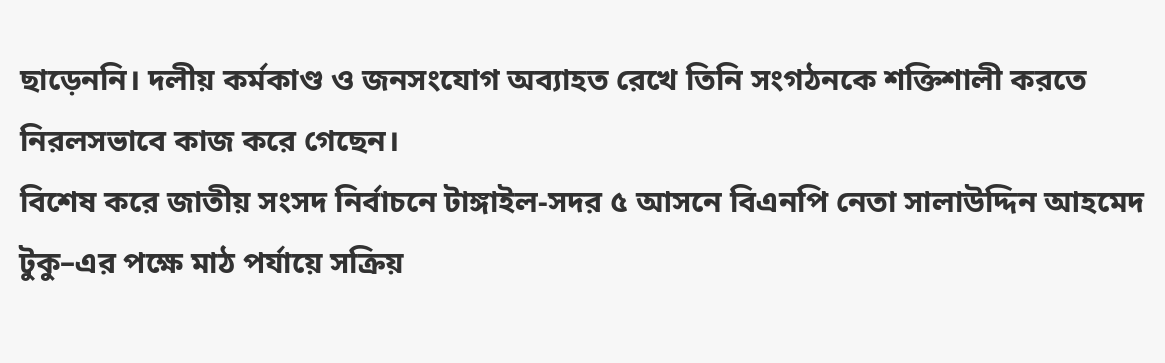ছাড়েননি। দলীয় কর্মকাণ্ড ও জনসংযোগ অব্যাহত রেখে তিনি সংগঠনকে শক্তিশালী করতে নিরলসভাবে কাজ করে গেছেন।
বিশেষ করে জাতীয় সংসদ নির্বাচনে টাঙ্গাইল-সদর ৫ আসনে বিএনপি নেতা সালাউদ্দিন আহমেদ টুকু–এর পক্ষে মাঠ পর্যায়ে সক্রিয়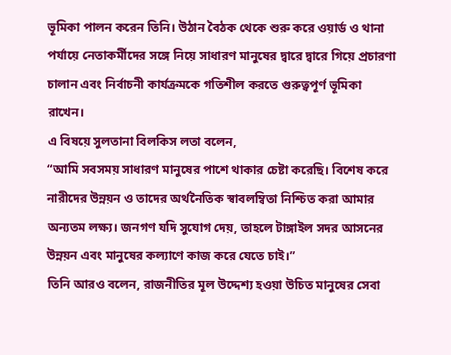ভূমিকা পালন করেন তিনি। উঠান বৈঠক থেকে শুরু করে ওয়ার্ড ও থানা পর্যায়ে নেতাকর্মীদের সঙ্গে নিয়ে সাধারণ মানুষের দ্বারে দ্বারে গিয়ে প্রচারণা চালান এবং নির্বাচনী কার্যক্রমকে গতিশীল করতে গুরুত্বপূর্ণ ভূমিকা রাখেন।
এ বিষয়ে সুলতানা বিলকিস লতা বলেন,
“আমি সবসময় সাধারণ মানুষের পাশে থাকার চেষ্টা করেছি। বিশেষ করে নারীদের উন্নয়ন ও তাদের অর্থনৈতিক স্বাবলম্বিতা নিশ্চিত করা আমার অন্যতম লক্ষ্য। জনগণ যদি সুযোগ দেয়, তাহলে টাঙ্গাইল সদর আসনের উন্নয়ন এবং মানুষের কল্যাণে কাজ করে যেতে চাই।”
তিনি আরও বলেন, রাজনীতির মূল উদ্দেশ্য হওয়া উচিত মানুষের সেবা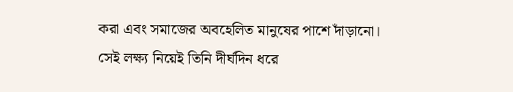করা এবং সমাজের অবহেলিত মানুষের পাশে দাঁড়ানো। সেই লক্ষ্য নিয়েই তিনি দীর্ঘদিন ধরে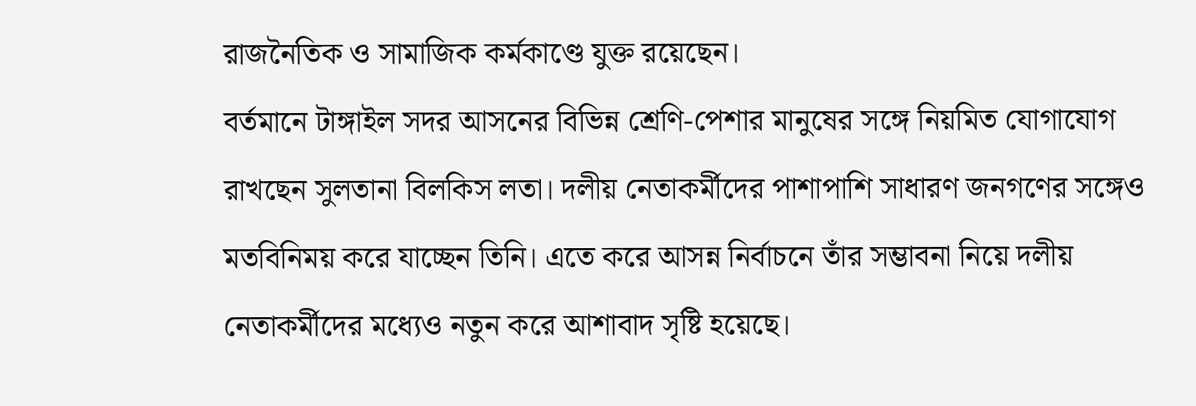রাজনৈতিক ও সামাজিক কর্মকাণ্ডে যুক্ত রয়েছেন।
বর্তমানে টাঙ্গাইল সদর আসনের বিভিন্ন শ্রেণি-পেশার মানুষের সঙ্গে নিয়মিত যোগাযোগ রাখছেন সুলতানা বিলকিস লতা। দলীয় নেতাকর্মীদের পাশাপাশি সাধারণ জনগণের সঙ্গেও মতবিনিময় করে যাচ্ছেন তিনি। এতে করে আসন্ন নির্বাচনে তাঁর সম্ভাবনা নিয়ে দলীয় নেতাকর্মীদের মধ্যেও নতুন করে আশাবাদ সৃষ্টি হয়েছে।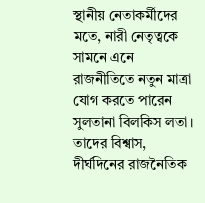স্থানীয় নেতাকর্মীদের মতে, নারী নেতৃত্বকে সামনে এনে রাজনীতিতে নতুন মাত্রা যোগ করতে পারেন সুলতানা বিলকিস লতা। তাদের বিশ্বাস, দীর্ঘদিনের রাজনৈতিক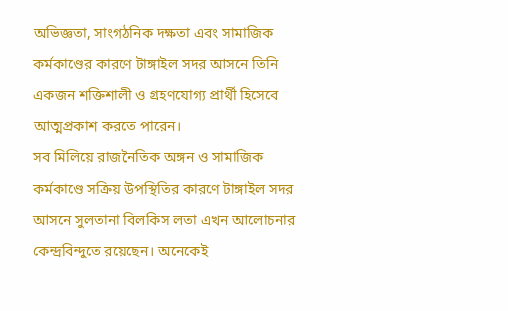অভিজ্ঞতা, সাংগঠনিক দক্ষতা এবং সামাজিক কর্মকাণ্ডের কারণে টাঙ্গাইল সদর আসনে তিনি একজন শক্তিশালী ও গ্রহণযোগ্য প্রার্থী হিসেবে আত্মপ্রকাশ করতে পারেন।
সব মিলিয়ে রাজনৈতিক অঙ্গন ও সামাজিক কর্মকাণ্ডে সক্রিয় উপস্থিতির কারণে টাঙ্গাইল সদর আসনে সুলতানা বিলকিস লতা এখন আলোচনার কেন্দ্রবিন্দুতে রয়েছেন। অনেকেই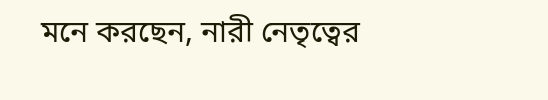মনে করছেন, নারী নেতৃত্বের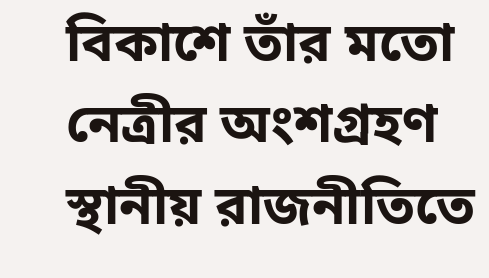বিকাশে তাঁর মতো নেত্রীর অংশগ্রহণ স্থানীয় রাজনীতিতে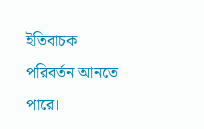ইতিবাচক পরিবর্তন আনতে পারে।